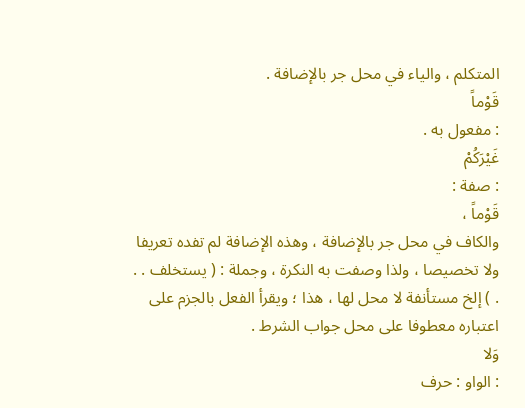المتكلم ، والياء في محل جر بالإضافة .
قَوْماً
: مفعول به .
غَيْرَكُمْ
: صفة :
قَوْماً ،
والكاف في محل جر بالإضافة ، وهذه الإضافة لم تفده تعريفا ولا تخصيصا ، ولذا وصفت به النكرة ، وجملة : ( يستخلف . . . ) إلخ مستأنفة لا محل لها ، هذا ؛ ويقرأ الفعل بالجزم على اعتباره معطوفا على محل جواب الشرط .
وَلا
: الواو : حرف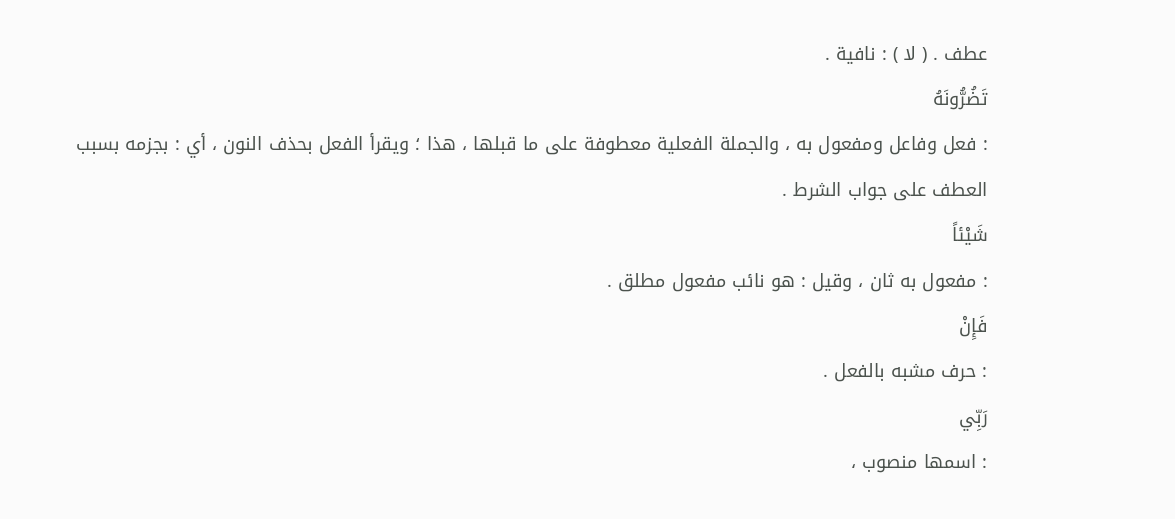عطف . ( لا ) : نافية .
تَضُرُّونَهُ
: فعل وفاعل ومفعول به ، والجملة الفعلية معطوفة على ما قبلها ، هذا ؛ ويقرأ الفعل بحذف النون ، أي : بجزمه بسبب العطف على جواب الشرط .
شَيْئاً
: مفعول به ثان ، وقيل : هو نائب مفعول مطلق .
فَإِنْ
: حرف مشبه بالفعل .
رَبِّي
: اسمها منصوب ،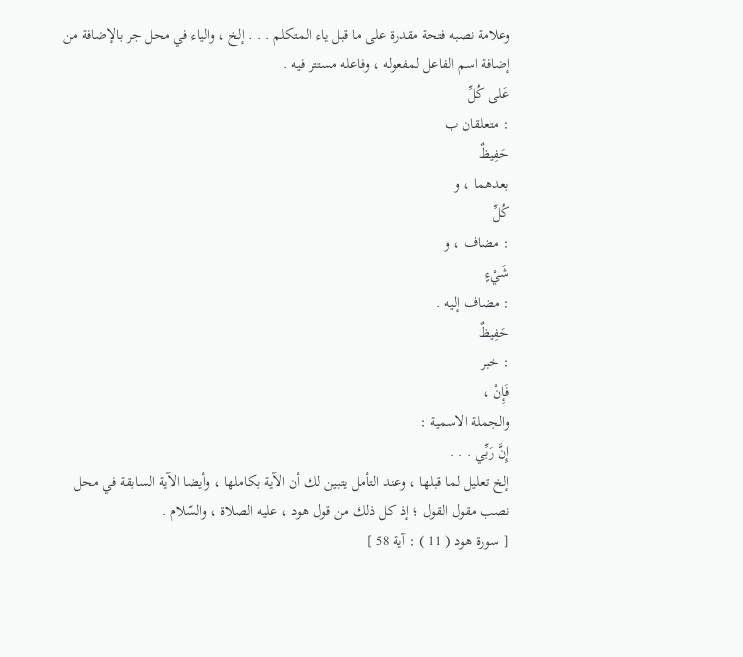وعلامة نصبه فتحة مقدرة على ما قبل ياء المتكلم . . . إلخ ، والياء في محل جر بالإضافة من إضافة اسم الفاعل لمفعوله ، وفاعله مستتر فيه .
عَلى كُلِّ
: متعلقان ب
حَفِيظٌ
بعدهما ، و
كُلِّ
: مضاف ، و
شَيْءٍ
: مضاف إليه .
حَفِيظٌ
: خبر
فَإِنْ ،
والجملة الاسمية :
إِنَّ رَبِّي . . .
إلخ تعليل لما قبلها ، وعند التأمل يتبين لك أن الآية بكاملها ، وأيضا الآية السابقة في محل نصب مقول القول ؛ إذ كل ذلك من قول هود ، عليه الصلاة ، والسّلام .
[ سورة هود ( 11 ) : آية 58 ]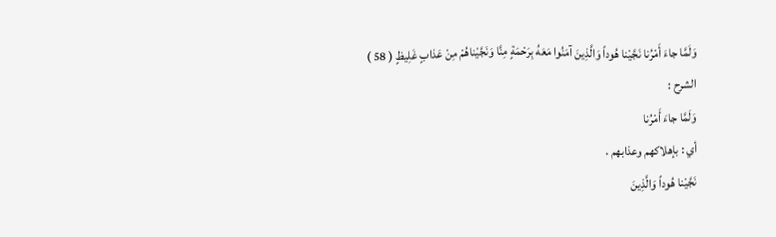وَلَمَّا جاءَ أَمْرُنا نَجَّيْنا هُوداً وَالَّذِينَ آمَنُوا مَعَهُ بِرَحْمَةٍ مِنَّا وَنَجَّيْناهُمْ مِنْ عَذابٍ غَلِيظٍ ( 58 )
الشرح :
وَلَمَّا جاءَ أَمْرُنا
أي : بإهلاكهم وعذابهم .
نَجَّيْنا هُوداً وَالَّذِينَ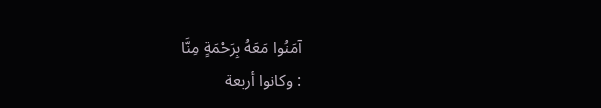آمَنُوا مَعَهُ بِرَحْمَةٍ مِنَّا
: وكانوا أربعة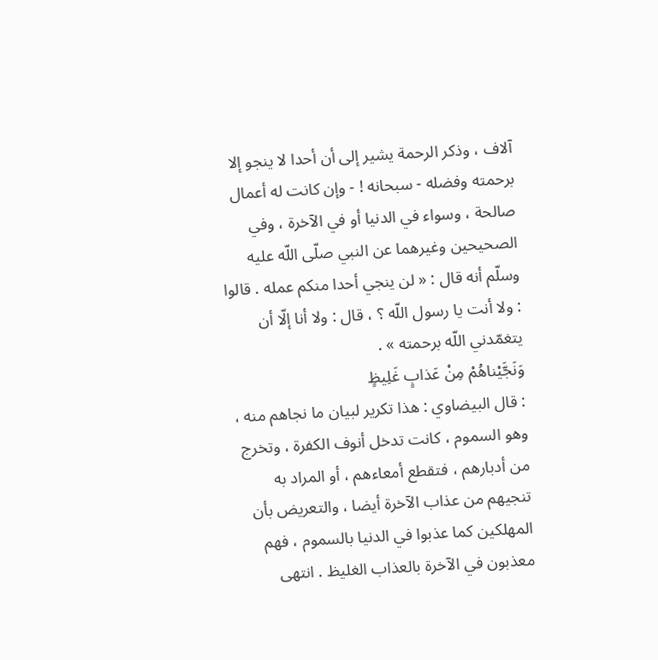آلاف ، وذكر الرحمة يشير إلى أن أحدا لا ينجو إلا برحمته وفضله - سبحانه ! - وإن كانت له أعمال صالحة ، وسواء في الدنيا أو في الآخرة ، وفي الصحيحين وغيرهما عن النبي صلّى اللّه عليه وسلّم أنه قال : « لن ينجي أحدا منكم عمله . قالوا : ولا أنت يا رسول اللّه ؟ ، قال : ولا أنا إلّا أن يتغمّدني اللّه برحمته » .
وَنَجَّيْناهُمْ مِنْ عَذابٍ غَلِيظٍ
: قال البيضاوي : هذا تكرير لبيان ما نجاهم منه ، وهو السموم ، كانت تدخل أنوف الكفرة ، وتخرج من أدبارهم ، فتقطع أمعاءهم ، أو المراد به تنجيهم من عذاب الآخرة أيضا ، والتعريض بأن المهلكين كما عذبوا في الدنيا بالسموم ، فهم معذبون في الآخرة بالعذاب الغليظ . انتهى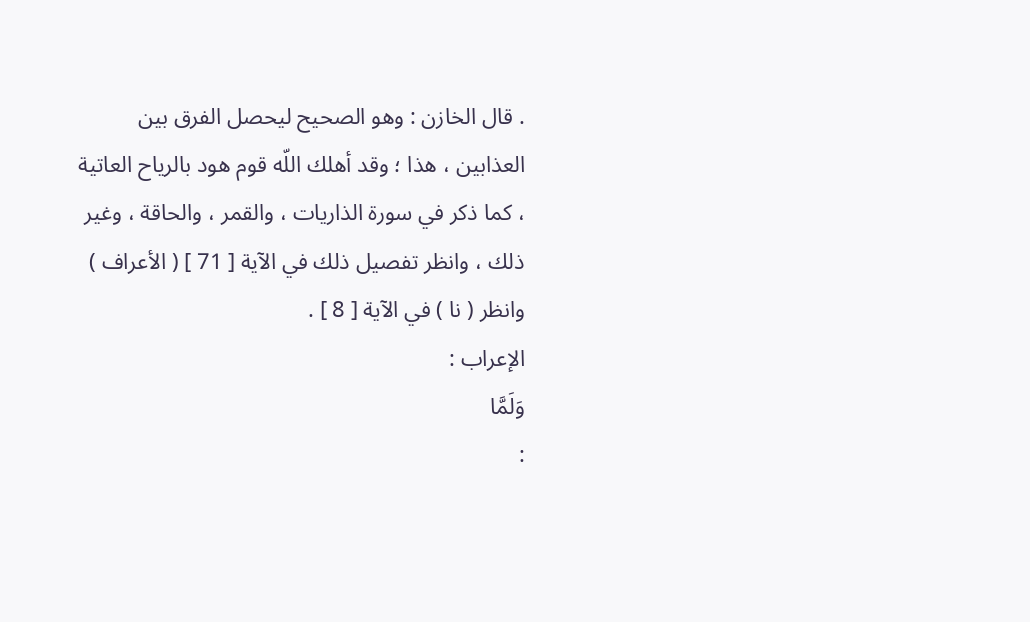. قال الخازن : وهو الصحيح ليحصل الفرق بين العذابين ، هذا ؛ وقد أهلك اللّه قوم هود بالرياح العاتية ، كما ذكر في سورة الذاريات ، والقمر ، والحاقة ، وغير ذلك ، وانظر تفصيل ذلك في الآية [ 71 ] ( الأعراف ) وانظر ( نا ) في الآية [ 8 ] .
الإعراب :
وَلَمَّا
: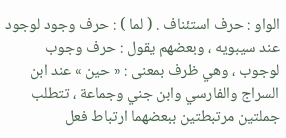الواو : حرف استئناف . ( لما ) : حرف وجود لوجود عند سيبويه ، وبعضهم يقول : حرف وجوب لوجوب ، وهي ظرف بمعنى : « حين » عند ابن السراج والفارسي وابن جني وجماعة ، تتطلب جملتين مرتبطتين ببعضهما ارتباط فعل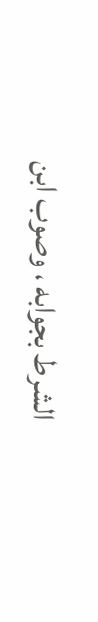الشرط بجوابه ، وصوب ابن